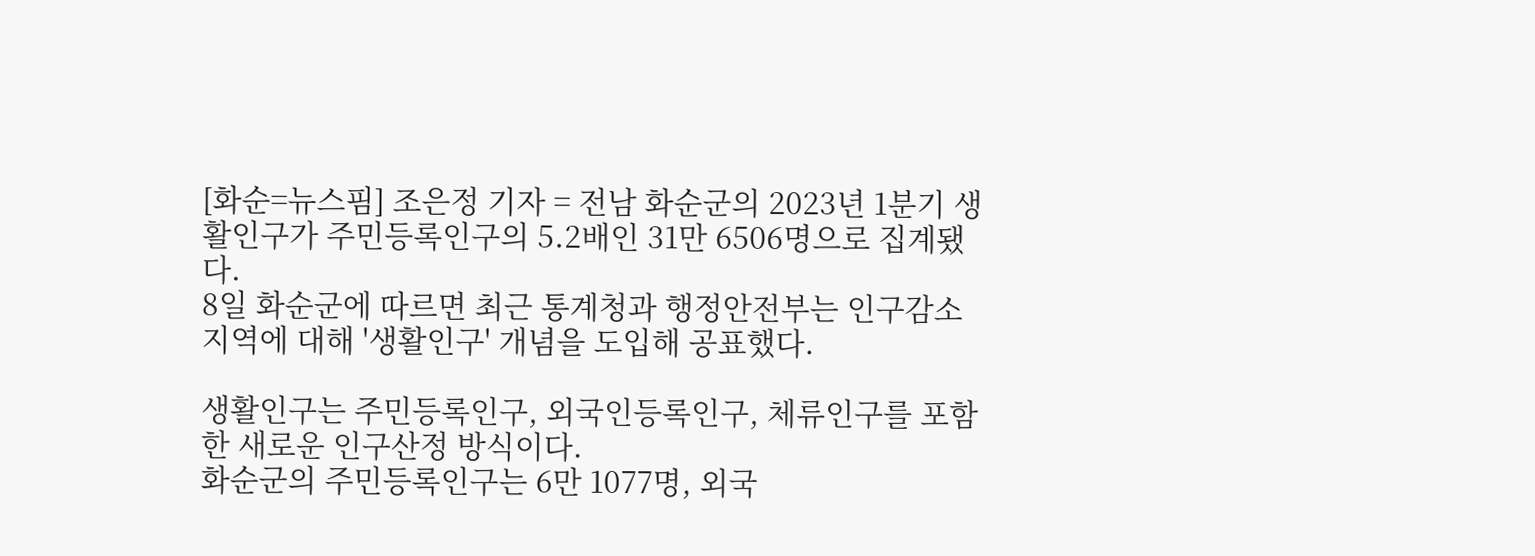[화순=뉴스핌] 조은정 기자 = 전남 화순군의 2023년 1분기 생활인구가 주민등록인구의 5.2배인 31만 6506명으로 집계됐다.
8일 화순군에 따르면 최근 통계청과 행정안전부는 인구감소지역에 대해 '생활인구' 개념을 도입해 공표했다.

생활인구는 주민등록인구, 외국인등록인구, 체류인구를 포함한 새로운 인구산정 방식이다.
화순군의 주민등록인구는 6만 1077명, 외국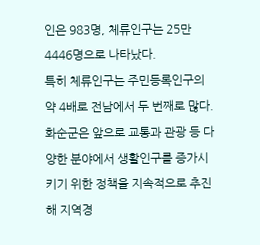인은 983명, 체류인구는 25만 4446명으로 나타났다.
특히 체류인구는 주민등록인구의 약 4배로 전남에서 두 번째로 많다.
화순군은 앞으로 교통과 관광 등 다양한 분야에서 생활인구를 증가시키기 위한 정책을 지속적으로 추진해 지역경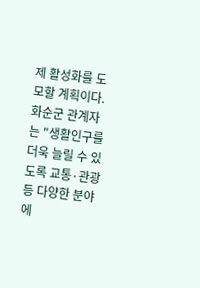제 활성화를 도모할 계획이다.
화순군 관계자는 "생활인구를 더욱 늘릴 수 있도록 교통·관광 등 다양한 분야에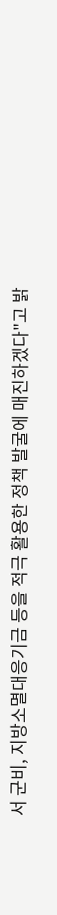서 군비, 지방소멸대응기금 등을 적극 활용한 정책 발굴에 매진하겠다"고 밝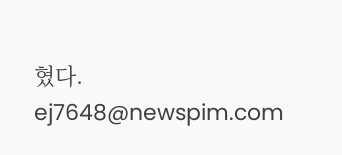혔다.
ej7648@newspim.com